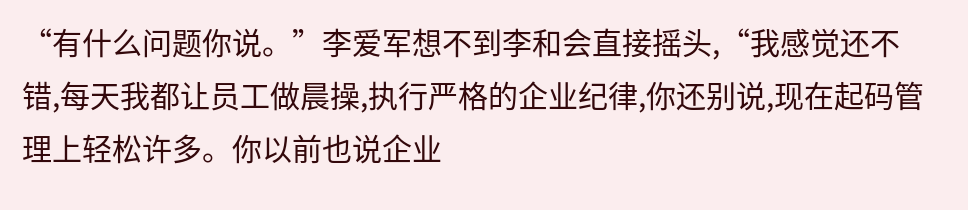“有什么问题你说。”李爱军想不到李和会直接摇头,“我感觉还不错,每天我都让员工做晨操,执行严格的企业纪律,你还别说,现在起码管理上轻松许多。你以前也说企业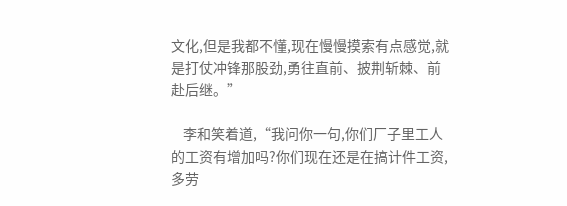文化,但是我都不懂,现在慢慢摸索有点感觉,就是打仗冲锋那股劲,勇往直前、披荆斩棘、前赴后继。”

    李和笑着道,“我问你一句,你们厂子里工人的工资有增加吗?你们现在还是在搞计件工资,多劳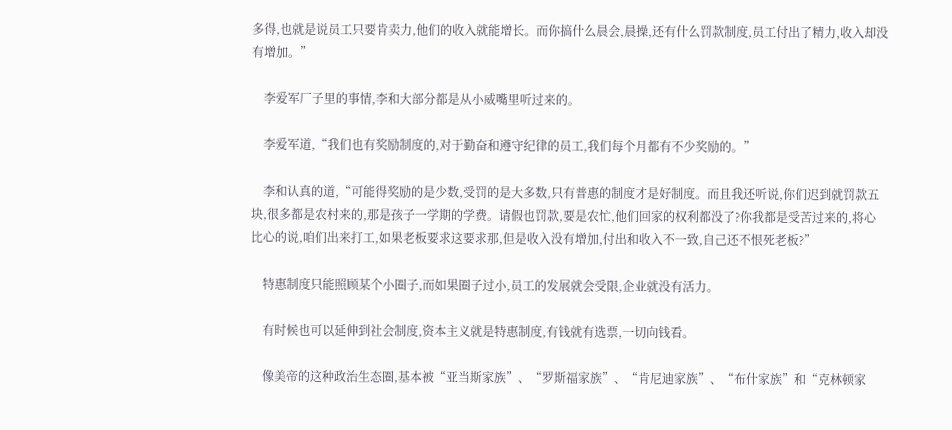多得,也就是说员工只要肯卖力,他们的收入就能增长。而你搞什么晨会,晨操,还有什么罚款制度,员工付出了精力,收入却没有增加。”

    李爱军厂子里的事情,李和大部分都是从小威嘴里听过来的。

    李爱军道,“我们也有奖励制度的,对于勤奋和遵守纪律的员工,我们每个月都有不少奖励的。”

    李和认真的道,“可能得奖励的是少数,受罚的是大多数,只有普惠的制度才是好制度。而且我还听说,你们迟到就罚款五块,很多都是农村来的,那是孩子一学期的学费。请假也罚款,要是农忙,他们回家的权利都没了?你我都是受苦过来的,将心比心的说,咱们出来打工,如果老板要求这要求那,但是收入没有增加,付出和收入不一致,自己还不恨死老板?”

    特惠制度只能照顾某个小圈子,而如果圈子过小,员工的发展就会受限,企业就没有活力。

    有时候也可以延伸到社会制度,资本主义就是特惠制度,有钱就有选票,一切向钱看。

    像美帝的这种政治生态圈,基本被“亚当斯家族”、“罗斯福家族”、“肯尼迪家族”、“布什家族”和“克林顿家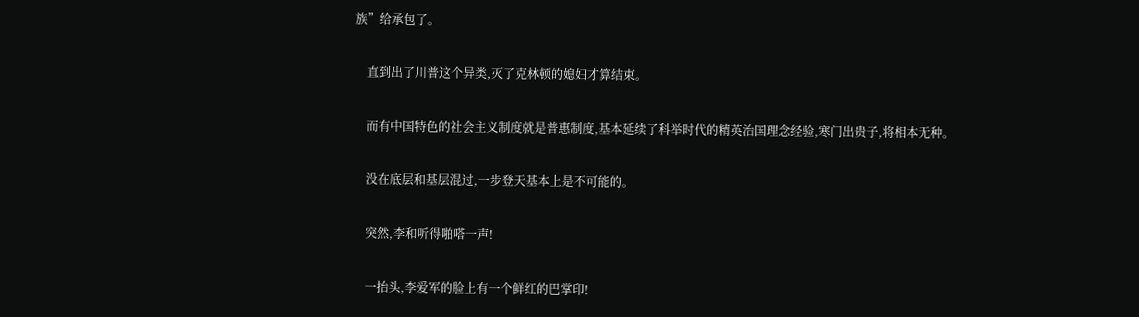族”给承包了。

    直到出了川普这个异类,灭了克林顿的媳妇才算结束。

    而有中国特色的社会主义制度就是普惠制度,基本延续了科举时代的精英治国理念经验,寒门出贵子,将相本无种。

    没在底层和基层混过,一步登天基本上是不可能的。

    突然,李和听得啪嗒一声!

    一抬头,李爱军的脸上有一个鲜红的巴掌印!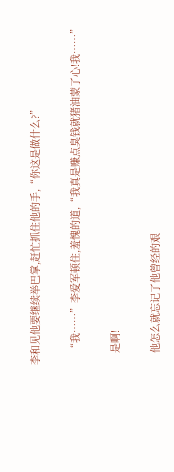李和见他要继续举巴掌,赶忙抓住他的手,“你这是做什么?”

    “我……”李爱军顿住,羞愧的道,“我真是赚点臭钱就猪油蒙了心!我……”

    是啊!

    他怎么就忘记了他曾经的艰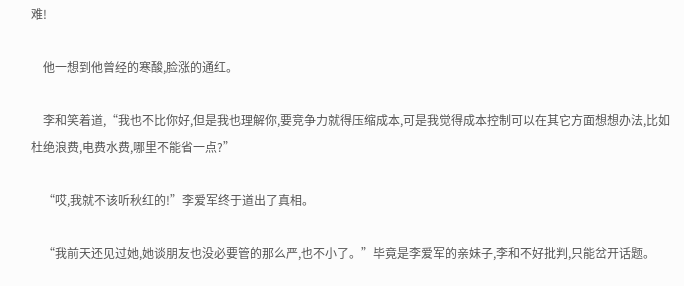难!

    他一想到他曾经的寒酸,脸涨的通红。

    李和笑着道,“我也不比你好,但是我也理解你,要竞争力就得压缩成本,可是我觉得成本控制可以在其它方面想想办法,比如杜绝浪费,电费水费,哪里不能省一点?”

    “哎,我就不该听秋红的!”李爱军终于道出了真相。

    “我前天还见过她,她谈朋友也没必要管的那么严,也不小了。”毕竟是李爱军的亲妹子,李和不好批判,只能岔开话题。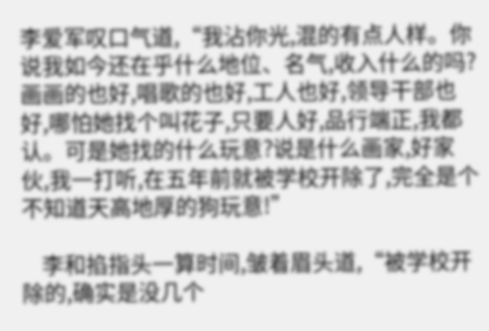李爱军叹口气道,“我沾你光,混的有点人样。你说我如今还在乎什么地位、名气,收入什么的吗?画画的也好,唱歌的也好,工人也好,领导干部也好,哪怕她找个叫花子,只要人好,品行端正,我都认。可是她找的什么玩意?说是什么画家,好家伙,我一打听,在五年前就被学校开除了,完全是个不知道天高地厚的狗玩意!”

    李和掐指头一算时间,皱着眉头道,“被学校开除的,确实是没几个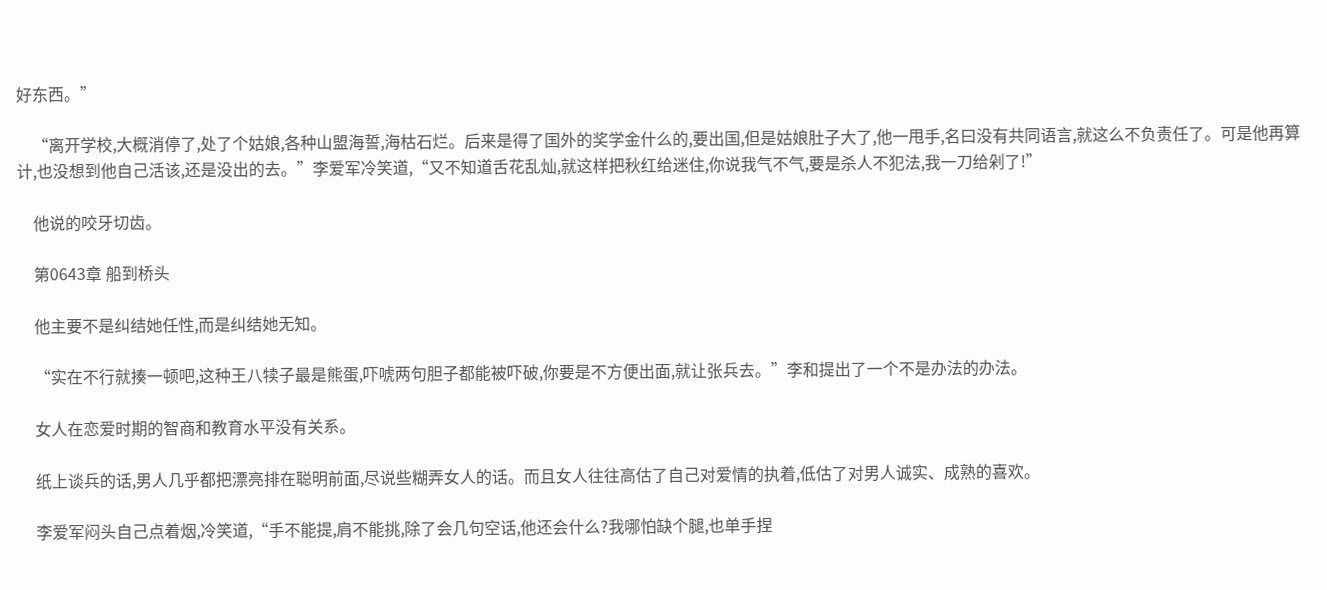好东西。”

    “离开学校,大概消停了,处了个姑娘,各种山盟海誓,海枯石烂。后来是得了国外的奖学金什么的,要出国,但是姑娘肚子大了,他一甩手,名曰没有共同语言,就这么不负责任了。可是他再算计,也没想到他自己活该,还是没出的去。”李爱军冷笑道,“又不知道舌花乱灿,就这样把秋红给迷住,你说我气不气,要是杀人不犯法,我一刀给剁了!”

    他说的咬牙切齿。

    第0643章 船到桥头

    他主要不是纠结她任性,而是纠结她无知。

    “实在不行就揍一顿吧,这种王八犊子最是熊蛋,吓唬两句胆子都能被吓破,你要是不方便出面,就让张兵去。”李和提出了一个不是办法的办法。

    女人在恋爱时期的智商和教育水平没有关系。

    纸上谈兵的话,男人几乎都把漂亮排在聪明前面,尽说些糊弄女人的话。而且女人往往高估了自己对爱情的执着,低估了对男人诚实、成熟的喜欢。

    李爱军闷头自己点着烟,冷笑道,“手不能提,肩不能挑,除了会几句空话,他还会什么?我哪怕缺个腿,也单手捏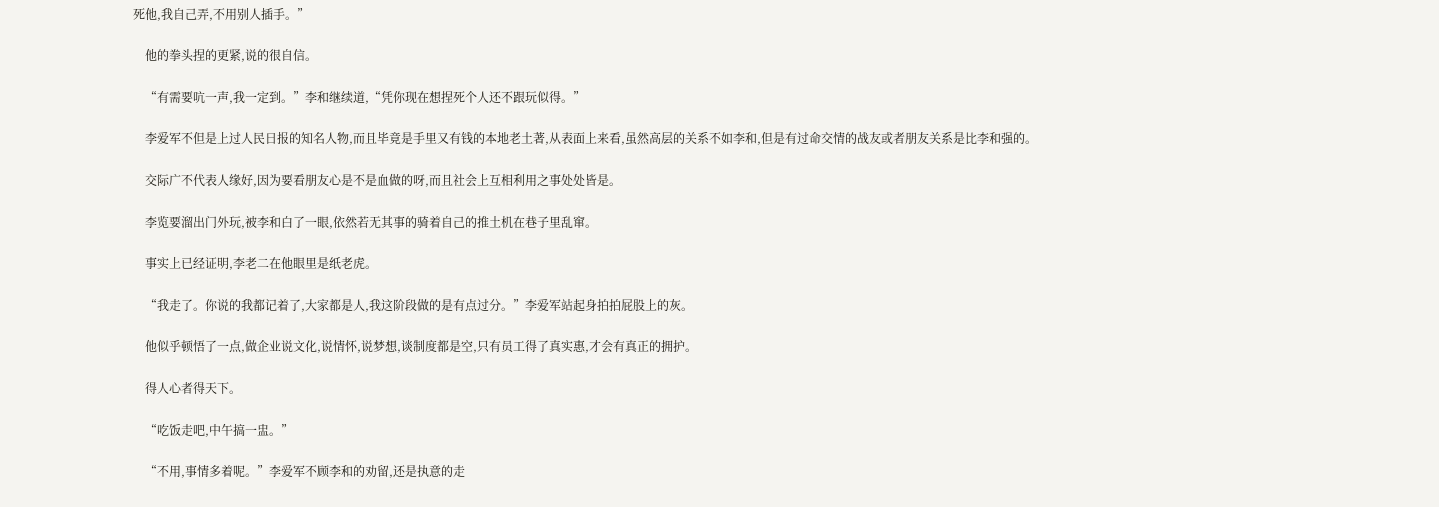死他,我自己弄,不用别人插手。”

    他的拳头捏的更紧,说的很自信。

    “有需要吭一声,我一定到。”李和继续道,“凭你现在想捏死个人还不跟玩似得。”

    李爱军不但是上过人民日报的知名人物,而且毕竟是手里又有钱的本地老土著,从表面上来看,虽然高层的关系不如李和,但是有过命交情的战友或者朋友关系是比李和强的。

    交际广不代表人缘好,因为要看朋友心是不是血做的呀,而且社会上互相利用之事处处皆是。

    李览要溜出门外玩,被李和白了一眼,依然若无其事的骑着自己的推土机在巷子里乱窜。

    事实上已经证明,李老二在他眼里是纸老虎。

    “我走了。你说的我都记着了,大家都是人,我这阶段做的是有点过分。”李爱军站起身拍拍屁股上的灰。

    他似乎顿悟了一点,做企业说文化,说情怀,说梦想,谈制度都是空,只有员工得了真实惠,才会有真正的拥护。

    得人心者得天下。

    “吃饭走吧,中午搞一盅。”

    “不用,事情多着呢。”李爱军不顾李和的劝留,还是执意的走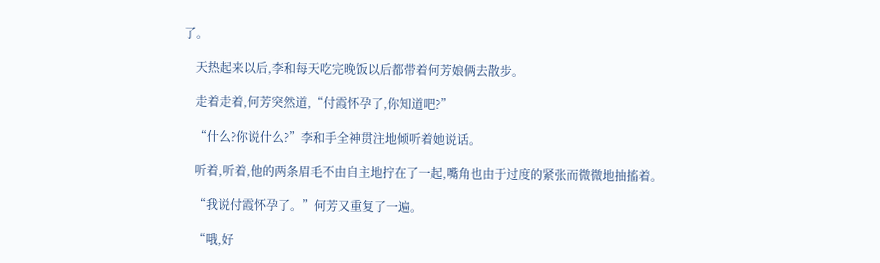了。

    天热起来以后,李和每天吃完晚饭以后都带着何芳娘俩去散步。

    走着走着,何芳突然道,“付霞怀孕了,你知道吧?”

    “什么?你说什么?”李和手全神贯注地倾听着她说话。

    听着,听着,他的两条眉毛不由自主地拧在了一起,嘴角也由于过度的紧张而微微地抽搐着。

    “我说付霞怀孕了。”何芳又重复了一遍。

    “哦,好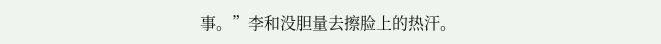事。”李和没胆量去擦脸上的热汗。